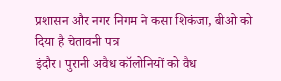प्रशासन और नगर निगम ने कसा शिकंजा, बीओ को दिया है चेतावनी पत्र
इंदौर। पुरानी अवैध कॉलोनियों को वैध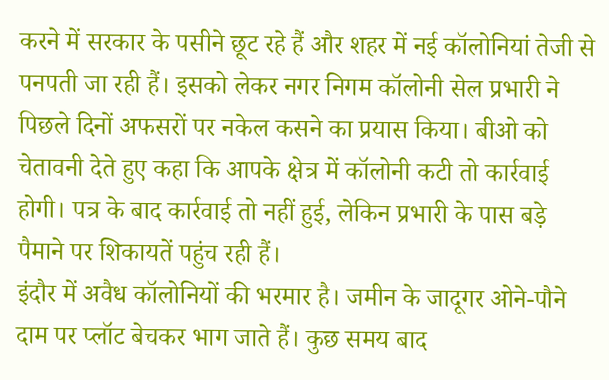करने में सरकार के पसीने छूट रहे हैं और शहर में नई कॉलोनियां तेजी से पनपती जा रही हैं। इसको लेकर नगर निगम कॉलोनी सेल प्रभारी ने पिछले दिनों अफसरों पर नकेल कसने का प्रयास किया। बीओ को चेतावनी देते हुए कहा कि आपके क्षेत्र में कॉलोनी कटी तो कार्रवाई होगी। पत्र के बाद कार्रवाई तो नहीं हुई, लेकिन प्रभारी के पास बड़े पैमाने पर शिकायतें पहुंच रही हैं।
इंदौर में अवैध कॉलोनियों की भरमार है। जमीन के जादूगर ओने-पौने दाम पर प्लॉट बेचकर भाग जाते हैं। कुछ समय बाद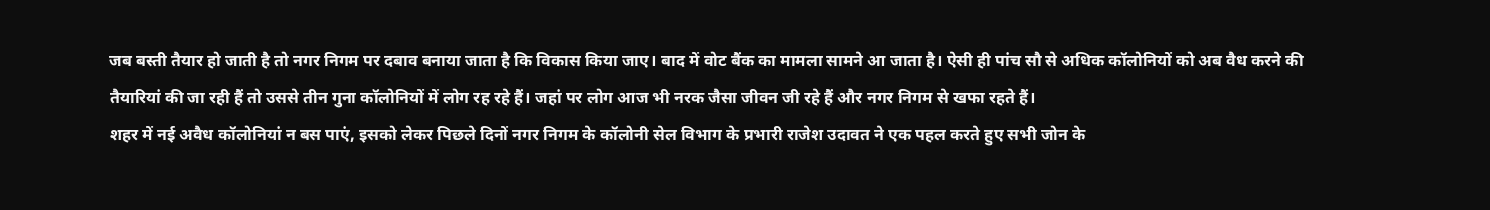जब बस्ती तैयार हो जाती है तो नगर निगम पर दबाव बनाया जाता है कि विकास किया जाए। बाद में वोट बैंक का मामला सामने आ जाता है। ऐसी ही पांच सौ से अधिक कॉलोनियों को अब वैध करने की तैयारियां की जा रही हैं तो उससे तीन गुना कॉलोनियों में लोग रह रहे हैं। जहां पर लोग आज भी नरक जैसा जीवन जी रहे हैं और नगर निगम से खफा रहते हैं।
शहर में नई अवैध कॉलोनियां न बस पाएं, इसको लेकर पिछले दिनों नगर निगम के कॉलोनी सेल विभाग के प्रभारी राजेश उदावत ने एक पहल करते हुए सभी जोन के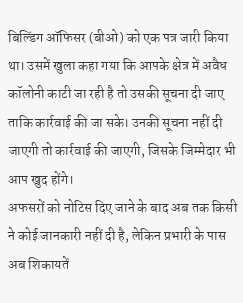बिल्डिंग ऑफिसर (बीओ) को एक पत्र जारी किया था। उसमें खुला कहा गया कि आपके क्षेत्र में अवैध कॉलोनी काटी जा रही है तो उसकी सूचना दी जाए ताकि कार्रवाई की जा सके। उनकी सूचना नहीं दी जाएगी तो कार्रवाई की जाएगी, जिसके जिम्मेदार भी आप खुद होंगे।
अफसरों को नोटिस दिए जाने के बाद अब तक किसी ने कोई जानकारी नहीं दी है, लेकिन प्रभारी के पास अब शिकायतें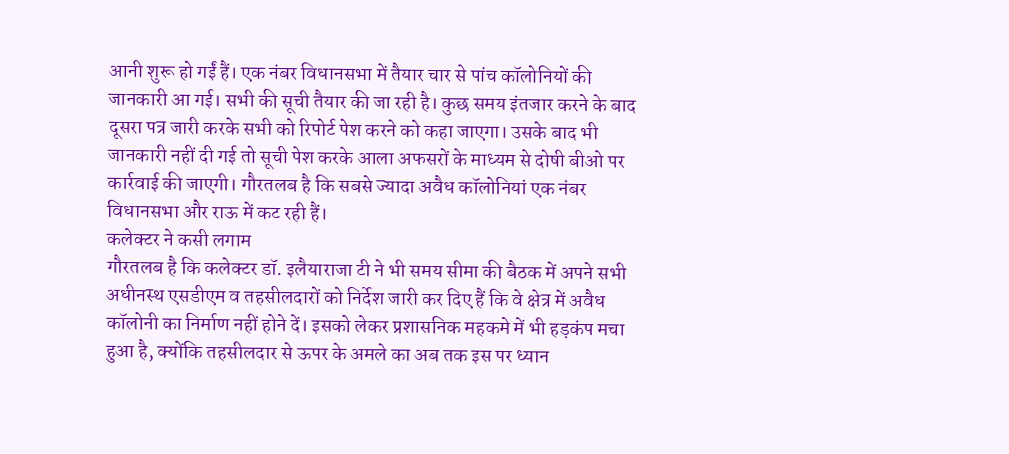आनी शुरू हो गईं हैं। एक नंबर विधानसभा में तैयार चार से पांच कॉलोनियों की जानकारी आ गई। सभी की सूची तैयार की जा रही है। कुछ समय इंतजार करने के बाद दूसरा पत्र जारी करके सभी को रिपोर्ट पेश करने को कहा जाएगा। उसके बाद भी जानकारी नहीं दी गई तो सूची पेश करके आला अफसरों के माध्यम से दोषी बीओ पर कार्रवाई की जाएगी। गौरतलब है कि सबसे ज्यादा अवैध कॉलोनियां एक नंबर विधानसभा और राऊ में कट रही हैं।
कलेक्टर ने कसी लगाम
गौरतलब है कि कलेक्टर डॉ. इलैयाराजा टी ने भी समय सीमा की बैठक में अपने सभी अधीनस्थ एसडीएम व तहसीलदारों को निर्देश जारी कर दिए हैं कि वे क्षेत्र में अवैध कॉलोनी का निर्माण नहीं होने दें। इसको लेकर प्रशासनिक महकमे में भी हड़कंप मचा हुआ है, क्योंकि तहसीलदार से ऊपर के अमले का अब तक इस पर ध्यान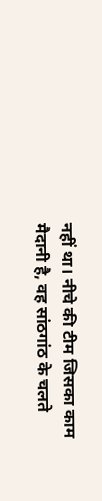नहीं था। नीचे की टीम जिसका काम मैदानी है, वह सांठगांठ के चलते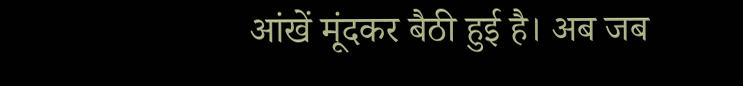आंखें मूंदकर बैठी हुई है। अब जब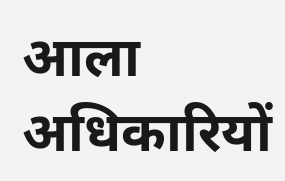आला अधिकारियों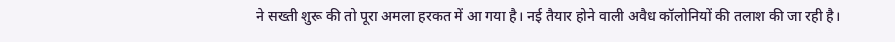ने सख्ती शुरू की तो पूरा अमला हरकत में आ गया है। नई तैयार होने वाली अवैध कॉलोनियों की तलाश की जा रही है।